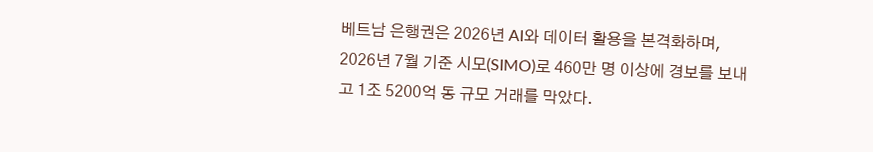베트남 은행권은 2026년 AI와 데이터 활용을 본격화하며, 2026년 7월 기준 시모(SIMO)로 460만 명 이상에 경보를 보내고 1조 5200억 동 규모 거래를 막았다.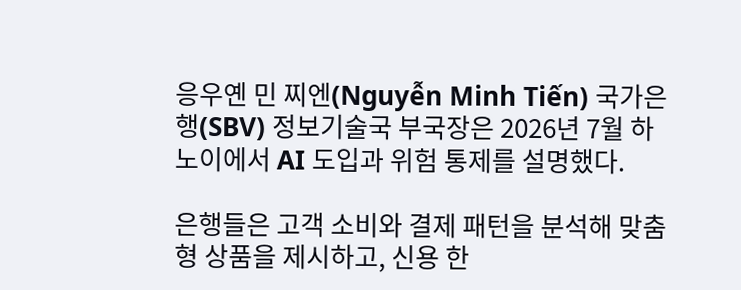응우옌 민 찌엔(Nguyễn Minh Tiến) 국가은행(SBV) 정보기술국 부국장은 2026년 7월 하노이에서 AI 도입과 위험 통제를 설명했다.

은행들은 고객 소비와 결제 패턴을 분석해 맞춤형 상품을 제시하고, 신용 한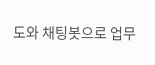도와 채팅봇으로 업무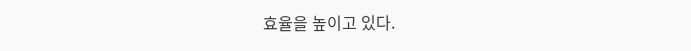효율을 높이고 있다.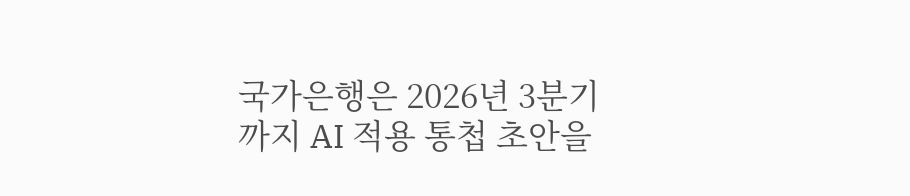국가은행은 2026년 3분기까지 AI 적용 통첩 초안을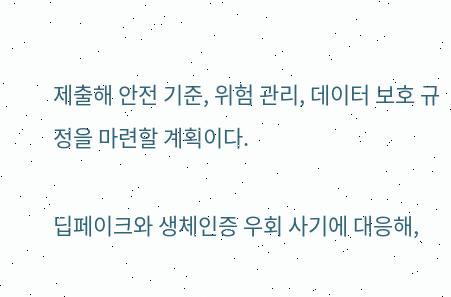제출해 안전 기준, 위험 관리, 데이터 보호 규정을 마련할 계획이다.

딥페이크와 생체인증 우회 사기에 대응해,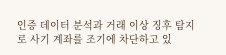인증 데이터 분석과 거래 이상 징후 탐지로 사기 계좌를 조기에 차단하고 있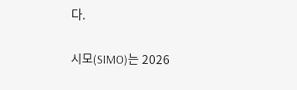다.

시모(SIMO)는 2026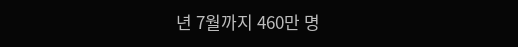년 7월까지 460만 명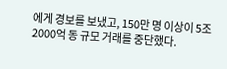에게 경보를 보냈고, 150만 명 이상이 5조 2000억 동 규모 거래를 중단했다.